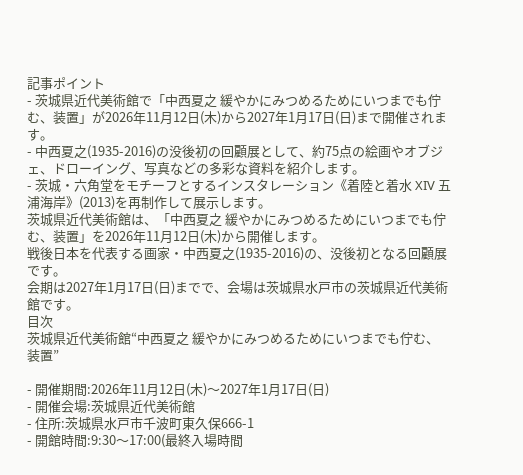記事ポイント
- 茨城県近代美術館で「中西夏之 緩やかにみつめるためにいつまでも佇む、装置」が2026年11月12日(木)から2027年1月17日(日)まで開催されます。
- 中西夏之(1935-2016)の没後初の回顧展として、約75点の絵画やオブジェ、ドローイング、写真などの多彩な資料を紹介します。
- 茨城・六角堂をモチーフとするインスタレーション《着陸と着水 XIV 五浦海岸》(2013)を再制作して展示します。
茨城県近代美術館は、「中西夏之 緩やかにみつめるためにいつまでも佇む、装置」を2026年11月12日(木)から開催します。
戦後日本を代表する画家・中西夏之(1935-2016)の、没後初となる回顧展です。
会期は2027年1月17日(日)までで、会場は茨城県水戸市の茨城県近代美術館です。
目次
茨城県近代美術館“中西夏之 緩やかにみつめるためにいつまでも佇む、装置”

- 開催期間:2026年11月12日(木)〜2027年1月17日(日)
- 開催会場:茨城県近代美術館
- 住所:茨城県水戸市千波町東久保666-1
- 開館時間:9:30〜17:00(最終入場時間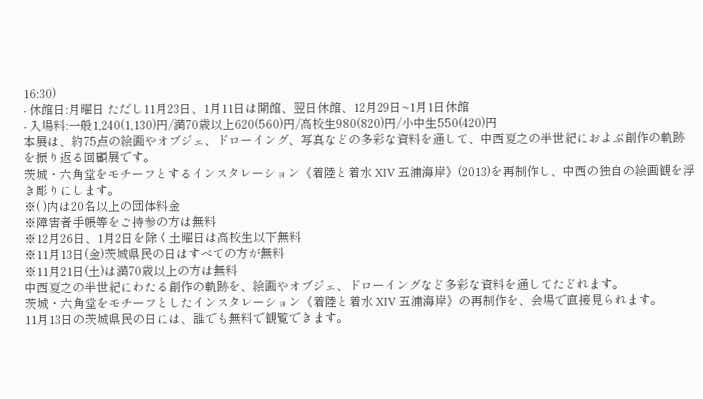16:30)
- 休館日:月曜日 ただし11月23日、1月11日は開館、翌日休館、12月29日~1月1日休館
- 入場料:一般1,240(1,130)円/満70歳以上620(560)円/高校生980(820)円/小中生550(420)円
本展は、約75点の絵画やオブジェ、ドローイング、写真などの多彩な資料を通して、中西夏之の半世紀におよぶ創作の軌跡を振り返る回顧展です。
茨城・六角堂をモチーフとするインスタレーション《着陸と着水 XIV 五浦海岸》(2013)を再制作し、中西の独自の絵画観を浮き彫りにします。
※( )内は20名以上の団体料金
※障害者手帳等をご持参の方は無料
※12月26日、1月2日を除く土曜日は高校生以下無料
※11月13日(金)茨城県民の日はすべての方が無料
※11月21日(土)は満70歳以上の方は無料
中西夏之の半世紀にわたる創作の軌跡を、絵画やオブジェ、ドローイングなど多彩な資料を通してたどれます。
茨城・六角堂をモチーフとしたインスタレーション《着陸と着水 XIV 五浦海岸》の再制作を、会場で直接見られます。
11月13日の茨城県民の日には、誰でも無料で観覧できます。